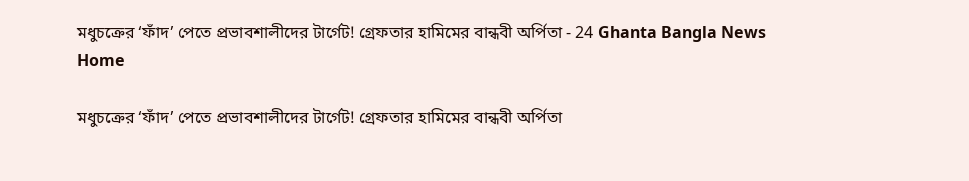মধুচক্রের ‘ফাঁদ’ পেতে প্রভাবশালীদের টার্গেট! গ্রেফতার হামিমের বান্ধবী অর্পিতা - 24 Ghanta Bangla News
Home

মধুচক্রের ‘ফাঁদ’ পেতে প্রভাবশালীদের টার্গেট! গ্রেফতার হামিমের বান্ধবী অর্পিতা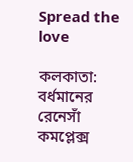Spread the love

কলকাতা: বর্ধমানের রেনেসাঁ কমপ্লেক্স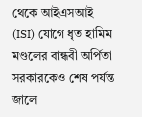থেকে আইএসআই (ISI) যোগে ধৃত হামিম মণ্ডলের বান্ধবী অর্পিতা সরকারকেও শেষ পর্যন্ত জালে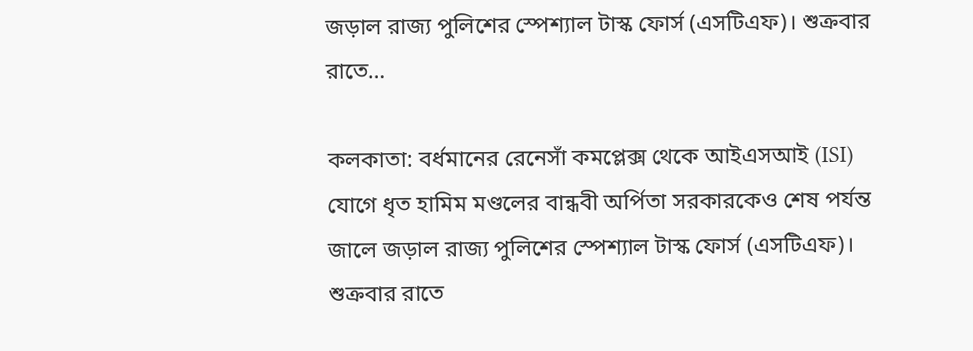জড়াল রাজ্য পুলিশের স্পেশ্যাল টাস্ক ফোর্স (এসটিএফ)। শুক্রবার রাতে…

কলকাতা: বর্ধমানের রেনেসাঁ কমপ্লেক্স থেকে আইএসআই (ISI) যোগে ধৃত হামিম মণ্ডলের বান্ধবী অর্পিতা সরকারকেও শেষ পর্যন্ত জালে জড়াল রাজ্য পুলিশের স্পেশ্যাল টাস্ক ফোর্স (এসটিএফ)। শুক্রবার রাতে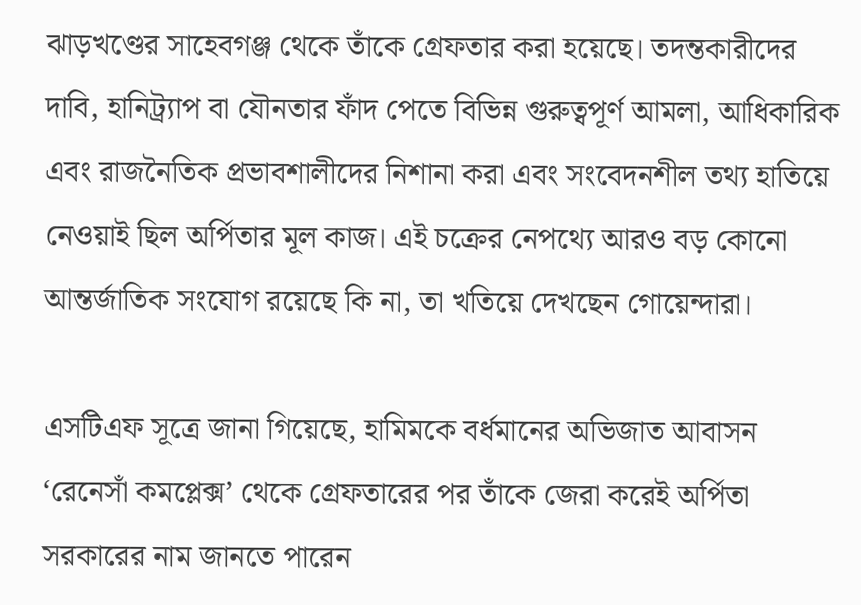ঝাড়খণ্ডের সাহেবগঞ্জ থেকে তাঁকে গ্রেফতার করা হয়েছে। তদন্তকারীদের দাবি, হানিট্র্যাপ বা যৌনতার ফাঁদ পেতে বিভিন্ন গুরুত্বপূর্ণ আমলা, আধিকারিক এবং রাজনৈতিক প্রভাবশালীদের নিশানা করা এবং সংবেদনশীল তথ্য হাতিয়ে নেওয়াই ছিল অর্পিতার মূল কাজ। এই চক্রের নেপথ্যে আরও বড় কোনো আন্তর্জাতিক সংযোগ রয়েছে কি না, তা খতিয়ে দেখছেন গোয়েন্দারা।

এসটিএফ সূত্রে জানা গিয়েছে, হামিমকে বর্ধমানের অভিজাত আবাসন ‘রেনেসাঁ কমপ্লেক্স’ থেকে গ্রেফতারের পর তাঁকে জেরা করেই অর্পিতা সরকারের নাম জানতে পারেন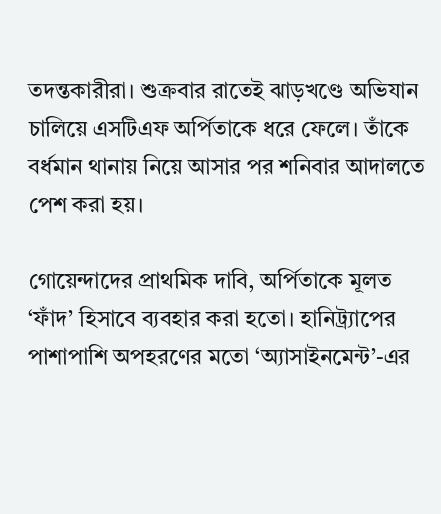তদন্তকারীরা। শুক্রবার রাতেই ঝাড়খণ্ডে অভিযান চালিয়ে এসটিএফ অর্পিতাকে ধরে ফেলে। তাঁকে বর্ধমান থানায় নিয়ে আসার পর শনিবার আদালতে পেশ করা হয়।

গোয়েন্দাদের প্রাথমিক দাবি, অর্পিতাকে মূলত ‘ফাঁদ’ হিসাবে ব্যবহার করা হতো। হানিট্র্যাপের পাশাপাশি অপহরণের মতো ‘অ্যাসাইনমেন্ট’-এর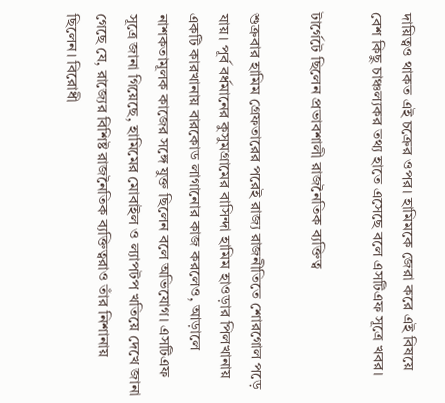দায়িত্বও থাকত এই চক্রের ওপর। হামিমকে জেরা করে এই বিষয়ে বেশ কিছু চাঞ্চল্যকর তথ্য হাতে এসেছে বলে এসটিএফ সূত্রে খবর।

টার্গেটে ছিলেন প্রভাবশালী রাজনৈতিক ব্যক্তিত্ব

শুক্রবার হামিম গ্রেফতারের পরেই রাজ্য রাজনীতিতে শোরগোল পড়ে যায়। পূর্ব বর্ধমানের কুসুমগ্রামের বাসিন্দা হামিম হাওড়ার পিলখানায় একটি কারখানায় বারকোড লাগানোর কাজ করলেও, আড়ালে নাশকতামূলক কাজের সঙ্গে যুক্ত ছিলেন বলে অভিযোগ। এসটিএফ সূত্রে জানা গিয়েছে, হামিমের মোবাইল ও ল্যাপটপ খতিয়ে দেখে জানা গেছে যে, রাজ্যের বিশিষ্ট রাজনৈতিক ব্যক্তিত্বরাও তাঁর নিশানায় ছিলেন। বিরোধী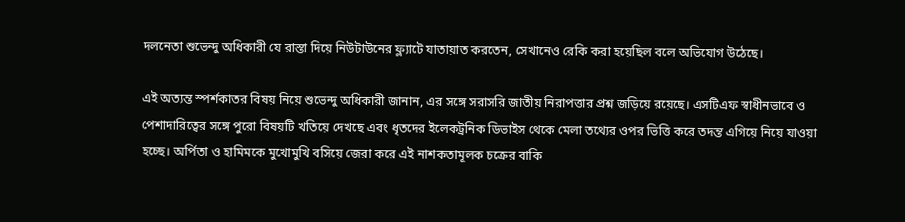দলনেতা শুভেন্দু অধিকারী যে রাস্তা দিয়ে নিউটাউনের ফ্ল্যাটে যাতায়াত করতেন, সেখানেও রেকি করা হয়েছিল বলে অভিযোগ উঠেছে।

এই অত্যন্ত স্পর্শকাতর বিষয় নিয়ে শুভেন্দু অধিকারী জানান, এর সঙ্গে সরাসরি জাতীয় নিরাপত্তার প্রশ্ন জড়িয়ে রয়েছে। এসটিএফ স্বাধীনভাবে ও পেশাদারিত্বের সঙ্গে পুরো বিষয়টি খতিয়ে দেখছে এবং ধৃতদের ইলেকট্রনিক ডিভাইস থেকে মেলা তথ্যের ওপর ভিত্তি করে তদন্ত এগিয়ে নিয়ে যাওয়া হচ্ছে। অর্পিতা ও হামিমকে মুখোমুখি বসিয়ে জেরা করে এই নাশকতামূলক চক্রের বাকি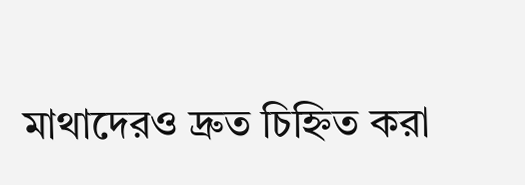মাথাদেরও দ্রুত চিহ্নিত করা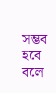সম্ভব হবে বলে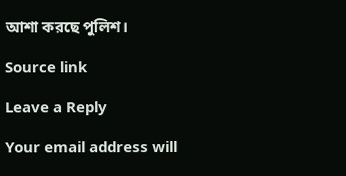আশা করছে পুলিশ।

Source link

Leave a Reply

Your email address will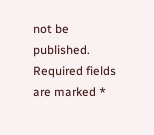not be published. Required fields are marked *